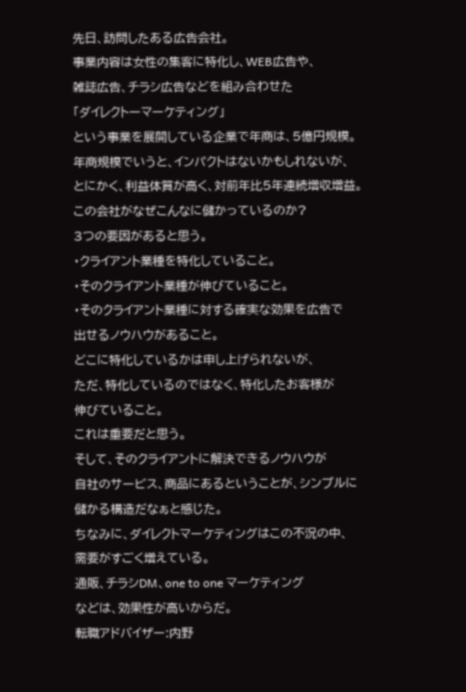先日、訪問したある広告会社。
事業内容は女性の集客に特化し、WEB広告や、
雑誌広告、チラシ広告などを組み合わせた
「ダイレクトーマーケティング」
という事業を展開している企業で年商は、5億円規模。
年商規模でいうと、インパクトはないかもしれないが、
とにかく、利益体質が高く、対前年比5年連続増収増益。
この会社がなぜこんなに儲かっているのか?
3つの要因があると思う。
・クライアント業種を特化していること。
・そのクライアント業種が伸びていること。
・そのクライアント業種に対する確実な効果を広告で
出せるノウハウがあること。
どこに特化しているかは申し上げられないが、
ただ、特化しているのではなく、特化したお客様が
伸びていること。
これは重要だと思う。
そして、そのクライアントに解決できるノウハウが
自社のサービス、商品にあるということが、シンプルに
儲かる構造だなぁと感じた。
ちなみに、ダイレクトマーケティングはこの不況の中、
需要がすごく増えている。
通販、チラシDM、one to one マーケティング
などは、効果性が高いからだ。
転職アドバイザー:内野